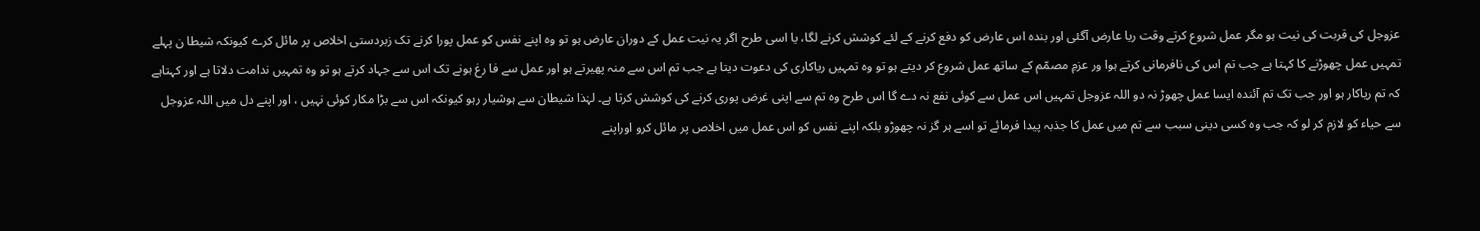عزوجل کی قربت کی نیت ہو مگر عمل شروع کرتے وقت ریا عارض آگئی اور بندہ اس عارض کو دفع کرنے کے لئے کوشش کرنے لگا، یا اسی طرح اگر یہ نیت عمل کے دوران عارض ہو تو وہ اپنے نفس کو عمل پورا کرنے تک زبردستی اخلاص پر مائل کرے کیونکہ شیطا ن پہلے تمہیں عمل چھوڑنے کا کہتا ہے جب تم اس کی نافرمانی کرتے ہوا ور عزمِ مصمّم کے ساتھ عمل شروع کر دیتے ہو تو وہ تمہیں ریاکاری کی دعوت دیتا ہے جب تم اس سے منہ پھیرتے ہو اور عمل سے فا رغ ہونے تک اس سے جہاد کرتے ہو تو وہ تمہیں ندامت دلاتا ہے اور کہتاہے کہ تم ریاکار ہو اور جب تک تم آئندہ ایسا عمل چھوڑ نہ دو اللہ عزوجل تمہیں اس عمل سے کوئی نفع نہ دے گا اس طرح وہ تم سے اپنی غرض پوری کرنے کی کوشش کرتا ہے۔ لہٰذا شیطان سے ہوشیار رہو کیونکہ اس سے بڑا مکار کوئی نہیں ، اور اپنے دل میں اللہ عزوجل سے حیاء کو لازم کر لو کہ جب وہ کسی دینی سبب سے تم میں عمل کا جذبہ پیدا فرمائے تو اسے ہر گز نہ چھوڑو بلکہ اپنے نفس کو اس عمل میں اخلاص پر مائل کرو اوراپنے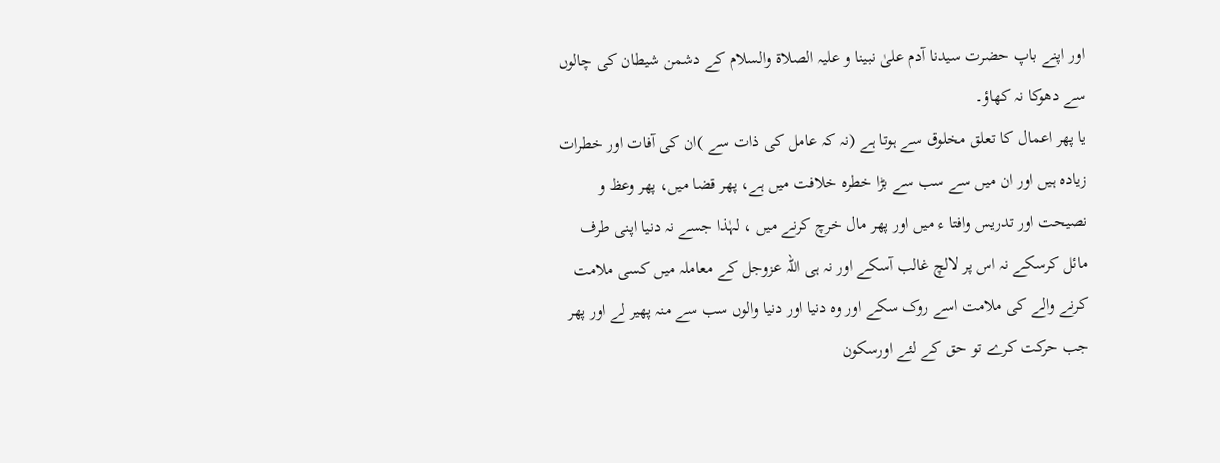اور اپنے باپ حضرت سیدنا آدم علیٰ نبینا و علیہ الصلاۃ والسلام کے دشمن شیطان کی چالوں سے دھوکا نہ کھاؤ۔
یا پھر اعمال کا تعلق مخلوق سے ہوتا ہے (نہ کہ عامل کی ذات سے )ان کی آفات اور خطرات زیادہ ہیں اور ان میں سے سب سے بڑا خطرہ خلافت میں ہے، پھر قضا میں، پھر وعظ و نصیحت اور تدریس وافتا ء میں اور پھر مال خرچ کرنے میں ، لہٰذا جسے نہ دنیا اپنی طرف مائل کرسکے نہ اس پر لالچ غالب آسکے اور نہ ہی اللہ عزوجل کے معاملہ میں کسی ملامت کرنے والے کی ملامت اسے روک سکے اور وہ دنیا اور دنیا والوں سب سے منہ پھیر لے اور پھر جب حرکت کرے تو حق کے لئے اورسکون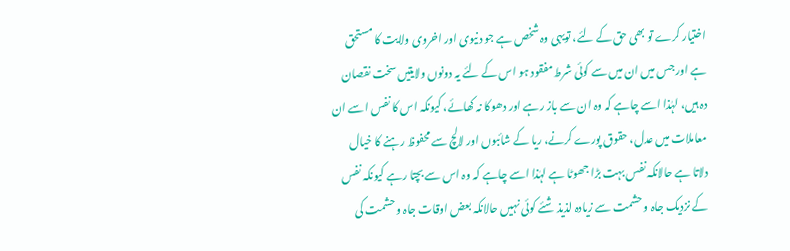اختیار کرے تو بھی حق کے لئے، تویہی وہ شخص ہے جو دنیوی اور اخروی ولایت کا مستحق ہے اور جس میں ان میں سے کوئی شرط مفقود ہو اس کے لئے یہ دونوں ولایتیں سخت نقصان دہ ہیں، لہٰذا اسے چاہے کہ وہ ان سے باز رہے اور دھوکا نہ کھائے، کیونکہ اس کا نفس اسے ان معاملات میں عدل، حقوق پورے کرنے، ریا کے شائبوں اور لالچ سے محفوظ رہنے کا خیال دلاتا ہے حالانکہ نفس بہت بڑا جھوٹا ہے لہٰذا اسے چاہے کہ وہ اس سے بچتا رہے کیونکہ نفس کے نزدیک جاہ و حشمت سے زیادہ لذیذ شئے کوئی نہیں حالانکہ بعض اوقات جاہ و حشمت کی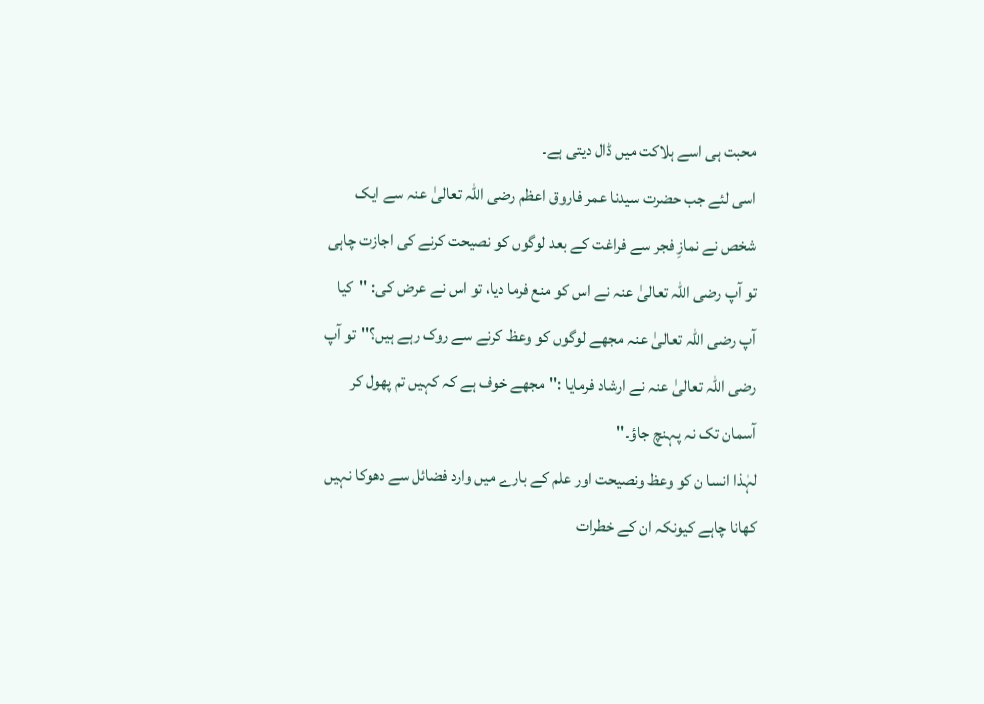محبت ہی اسے ہلاکت میں ڈال دیتی ہے۔
اسی لئے جب حضرت سیدنا عمر فاروق اعظم رضی اللہ تعالیٰ عنہ سے ایک شخص نے نمازِ فجر سے فراغت کے بعد لوگوں کو نصیحت کرنے کی اجازت چاہی تو آپ رضی اللہ تعالیٰ عنہ نے اس کو منع فرما دیا، تو اس نے عرض کی: ''کیا آپ رضی اللہ تعالیٰ عنہ مجھے لوگوں کو وعظ کرنے سے روک رہے ہیں؟''تو آپ رضی اللہ تعالیٰ عنہ نے ارشاد فرمایا :''مجھے خوف ہے کہ کہیں تم پھول کر آسمان تک نہ پہنچ جاؤ۔''
لہٰذا انسا ن کو وعظ ونصیحت اور علم کے بارے میں وارد فضائل سے دھوکا نہیں کھانا چاہے کیونکہ ان کے خطرات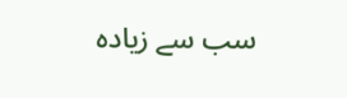سب سے زیادہ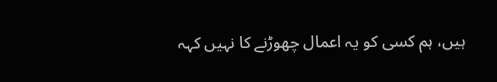ہیں، ہم کسی کو یہ اعمال چھوڑنے کا نہیں کہہ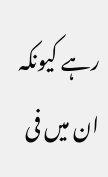رہے کیونکہ ان میں فی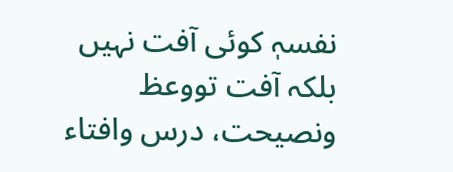نفسہٖ کوئی آفت نہیں بلکہ آفت تووعظ ونصیحت، درس وافتاء